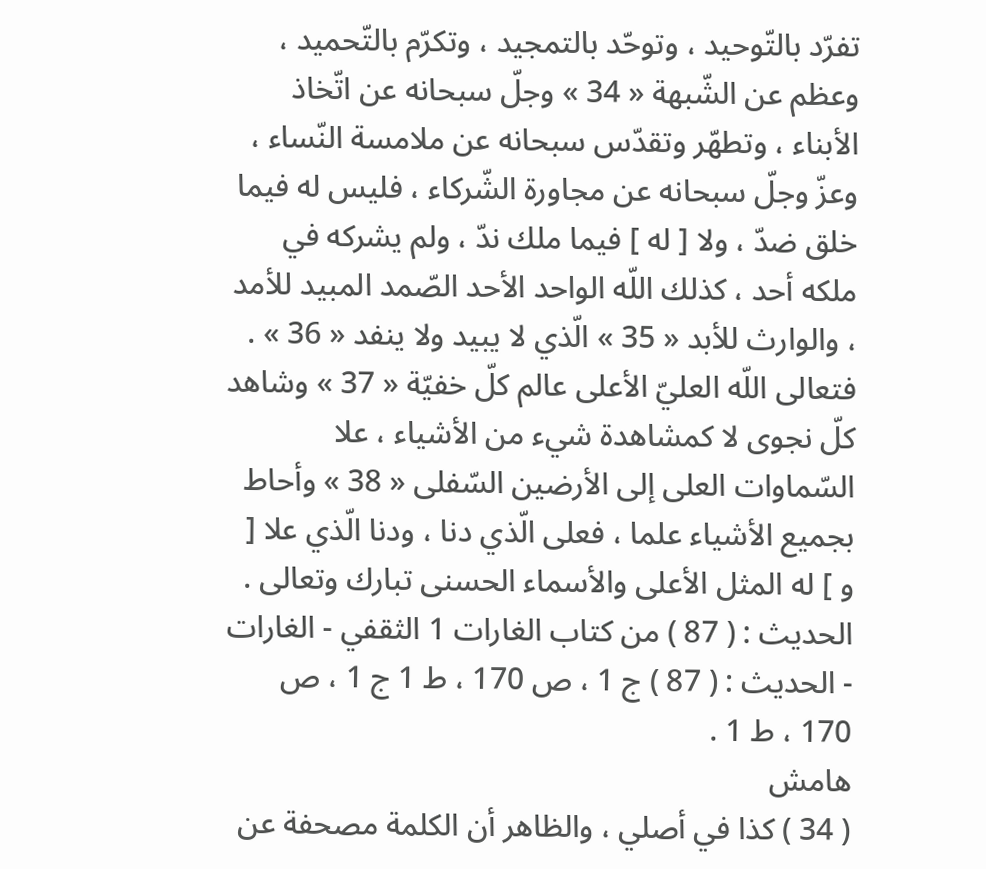تفرّد بالتّوحيد ، وتوحّد بالتمجيد ، وتكرّم بالتّحميد ، وعظم عن الشّبهة « 34 » وجلّ سبحانه عن اتّخاذ الأبناء ، وتطهّر وتقدّس سبحانه عن ملامسة النّساء ، وعزّ وجلّ سبحانه عن مجاورة الشّركاء ، فليس له فيما خلق ضدّ ، ولا [ له ] فيما ملك ندّ ، ولم يشركه في ملكه أحد ، كذلك اللّه الواحد الأحد الصّمد المبيد للأمد ، والوارث للأبد « 35 » الّذي لا يبيد ولا ينفد « 36 » .
فتعالى اللّه العليّ الأعلى عالم كلّ خفيّة « 37 » وشاهد كلّ نجوى لا كمشاهدة شيء من الأشياء ، علا السّماوات العلى إلى الأرضين السّفلى « 38 » وأحاط بجميع الأشياء علما ، فعلى الّذي دنا ، ودنا الّذي علا [ و ] له المثل الأعلى والأسماء الحسنى تبارك وتعالى .
الحديث : ( 87 ) من كتاب الغارات 1 الثقفي - الغارات - الحديث : ( 87 ) ج 1 ، ص 170 ، ط 1 ج 1 ، ص 170 ، ط 1 .
هامش
( 34 ) كذا في أصلي ، والظاهر أن الكلمة مصحفة عن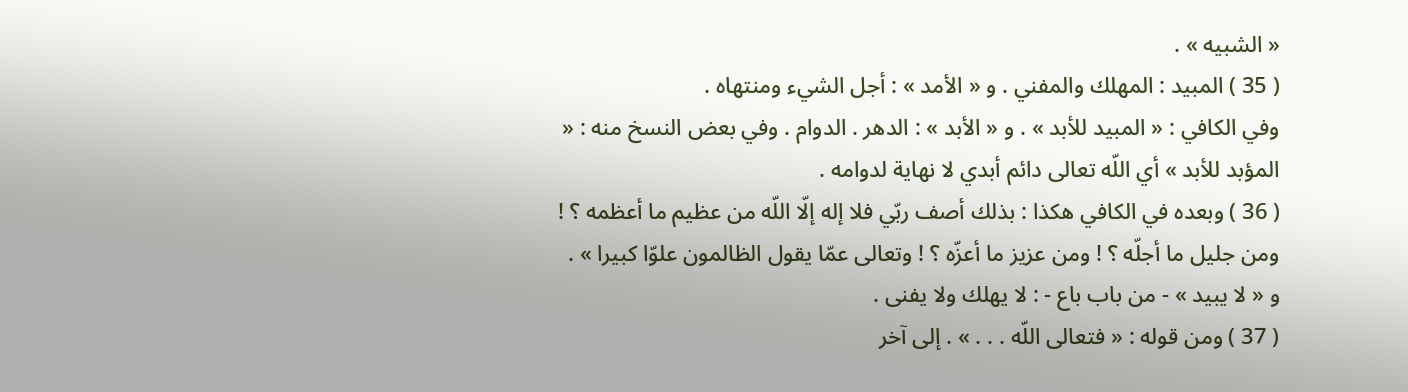« الشبيه » .
( 35 ) المبيد : المهلك والمفني . و « الأمد » : أجل الشيء ومنتهاه .
وفي الكافي : « المبيد للأبد » . و « الأبد » : الدهر . الدوام . وفي بعض النسخ منه : « المؤبد للأبد » أي اللّه تعالى دائم أبدي لا نهاية لدوامه .
( 36 ) وبعده في الكافي هكذا : بذلك أصف ربّي فلا إله إلّا اللّه من عظيم ما أعظمه ؟ ! ومن جليل ما أجلّه ؟ ! ومن عزيز ما أعزّه ؟ ! وتعالى عمّا يقول الظالمون علوّا كبيرا » .
و « لا يبيد » - من باب باع - : لا يهلك ولا يفنى .
( 37 ) ومن قوله : « فتعالى اللّه . . . » . إلى آخر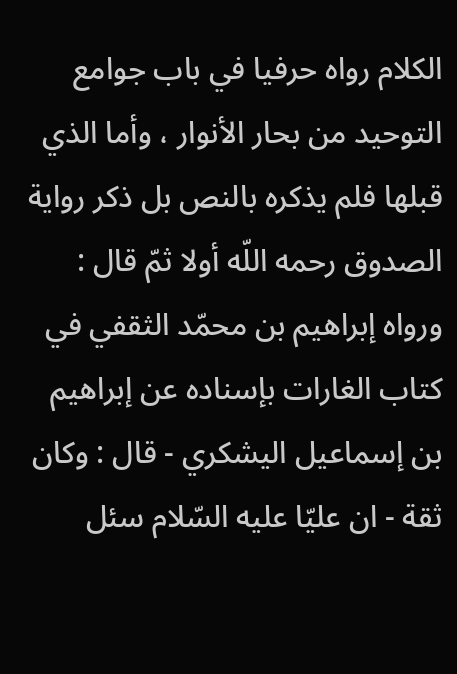الكلام رواه حرفيا في باب جوامع التوحيد من بحار الأنوار ، وأما الذي قبلها فلم يذكره بالنص بل ذكر رواية الصدوق رحمه اللّه أولا ثمّ قال :
ورواه إبراهيم بن محمّد الثقفي في كتاب الغارات بإسناده عن إبراهيم بن إسماعيل اليشكري - قال : وكان ثقة - ان عليّا عليه السّلام سئل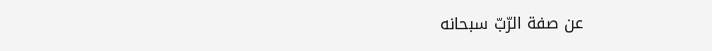عن صفة الرّبّ سبحانه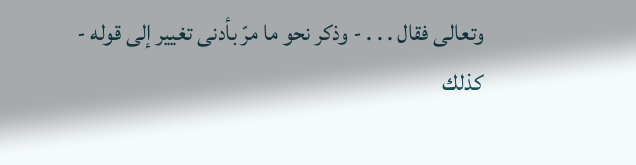وتعالى فقال . . . - وذكر نحو ما مرّ بأدنى تغيير إلى قوله - كذلك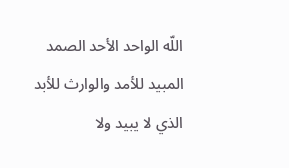اللّه الواحد الأحد الصمد المبيد للأمد والوارث للأبد الذي لا يبيد ولا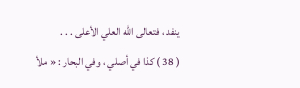ينفد ، فتعالى اللّه العلي الأعلى . . .
( 38 ) كذا في أصلي ، وفي البحار : « ملأ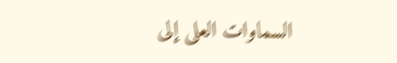السماوات العلى إلى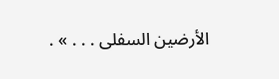الأرضين السفلى . . . » .